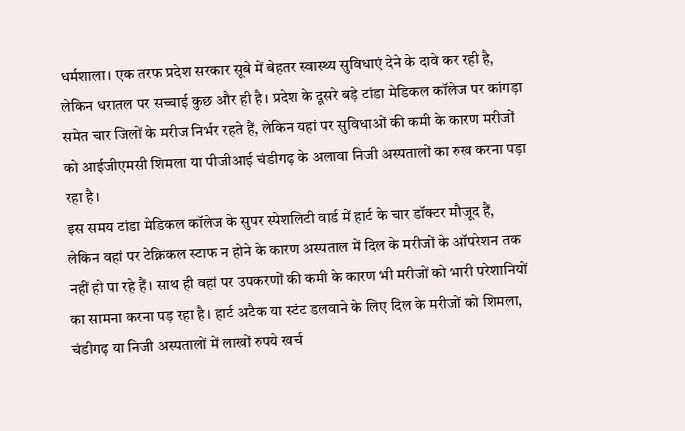धर्मशाला। एक तरफ प्रदेश सरकार सूबे में बेहतर स्वास्थ्य सुविधाएं देने के दावे कर रही है, लेकिन धरातल पर सच्चाई कुछ और ही है। प्रदेश के दूसरे बड़े टांडा मेडिकल कॉलेज पर कांगड़ा समेत चार जिलों के मरीज निर्भर रहते हैं, लेकिन यहां पर सुविधाओं की कमी के कारण मरीजों को आईजीएमसी शिमला या पीजीआई चंडीगढ़ के अलावा निजी अस्पतालों का रुख करना पड़ा रहा है।
इस समय टांडा मेडिकल कॉलेज के सुपर स्पेशलिटी वार्ड में हार्ट के चार डॉक्टर मौजूद हैं, लेकिन वहां पर टेक्निकल स्टाफ न होने के कारण अस्पताल में दिल के मरीजों के ऑपरेशन तक नहीं हो पा रहे हैं। साथ ही वहां पर उपकरणों की कमी के कारण भी मरीजों को भारी परेशानियों का सामना करना पड़ रहा है। हार्ट अटैक या स्टंट डलवाने के लिए दिल के मरीजों को शिमला, चंडीगढ़ या निजी अस्पतालों में लाखों रुपये खर्च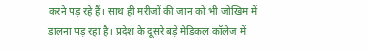करने पड़ रहे हैं। साथ ही मरीजों की जान को भी जोखिम में डालना पड़ रहा है। प्रदेश के दूसरे बड़े मेडिकल कॉलेज में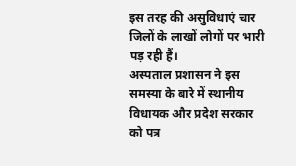इस तरह की असुविधाएं चार जिलों के लाखों लोगों पर भारी पड़ रही हैं।
अस्पताल प्रशासन ने इस समस्या के बारे में स्थानीय विधायक और प्रदेश सरकार को पत्र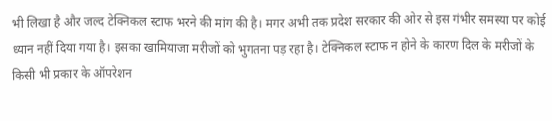भी लिखा है और जल्द टेक्निकल स्टाफ भरने की मांग की है। मगर अभी तक प्रदेश सरकार की ओर से इस गंभीर समस्या पर कोई ध्यान नहीं दिया गया है। इसका खामियाजा मरीजों को भुगतना पड़ रहा है। टेक्निकल स्टाफ न होने के कारण दिल के मरीजों के किसी भी प्रकार के ऑपरेशन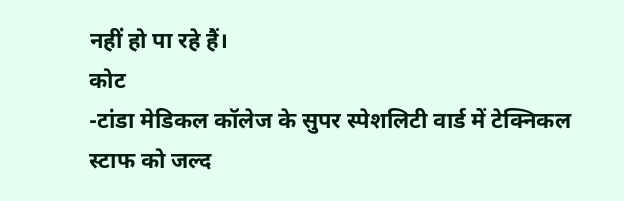नहीं हो पा रहे हैं।
कोट
-टांडा मेडिकल कॉलेज के सुपर स्पेशलिटी वार्ड में टेक्निकल स्टाफ को जल्द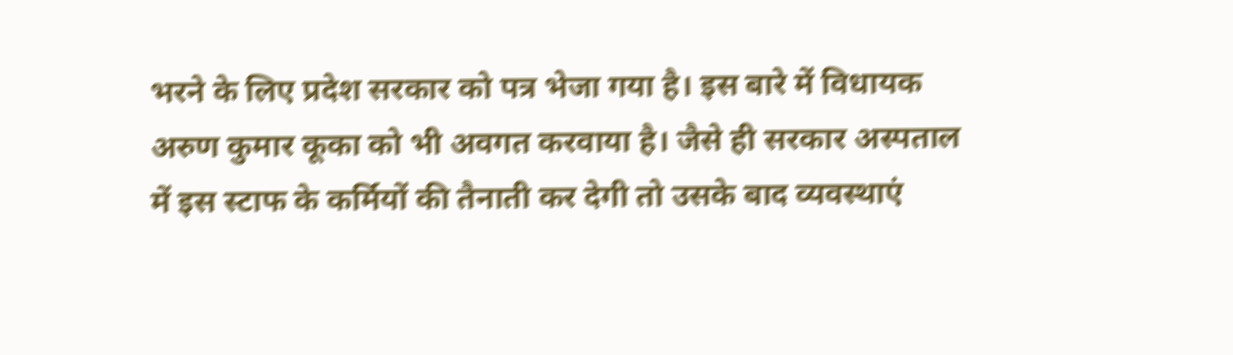भरने के लिए प्रदेश सरकार को पत्र भेजा गया है। इस बारे में विधायक अरुण कुमार कूका को भी अवगत करवाया है। जैसे ही सरकार अस्पताल में इस स्टाफ के कर्मियों की तैनाती कर देगी तो उसके बाद व्यवस्थाएं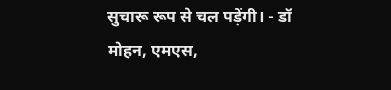सुचारू रूप से चल पड़ेंगी। - डॉ मोहन, एमएस,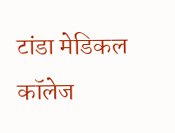टांडा मेडिकल कॉलेज